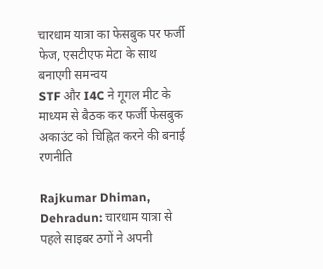चारधाम यात्रा का फेसबुक पर फर्जी फेज, एसटीएफ मेटा के साथ बनाएगी समन्वय
STF और I4C ने गूगल मीट के माध्यम से बैठक कर फर्जी फेसबुक अकाउंट को चिह्नित करने की बनाई रणनीति

Rajkumar Dhiman, Dehradun: चारधाम यात्रा से पहले साइबर ठगों ने अपनी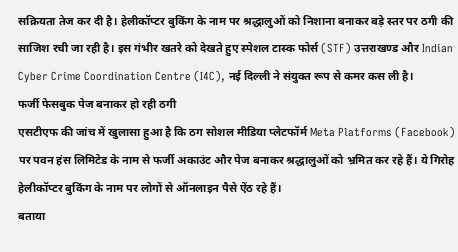सक्रियता तेज कर दी है। हेलीकॉप्टर बुकिंग के नाम पर श्रद्धालुओं को निशाना बनाकर बड़े स्तर पर ठगी की साजिश रची जा रही है। इस गंभीर खतरे को देखते हुए स्पेशल टास्क फोर्स (STF) उत्तराखण्ड और Indian Cyber Crime Coordination Centre (I4C), नई दिल्ली ने संयुक्त रूप से कमर कस ली है।
फर्जी फेसबुक पेज बनाकर हो रही ठगी
एसटीएफ की जांच में खुलासा हुआ है कि ठग सोशल मीडिया प्लेटफॉर्म Meta Platforms (Facebook) पर पवन हंस लिमिटेड के नाम से फर्जी अकाउंट और पेज बनाकर श्रद्धालुओं को भ्रमित कर रहे हैं। ये गिरोह हेलीकॉप्टर बुकिंग के नाम पर लोगों से ऑनलाइन पैसे ऐंठ रहे हैं।
बताया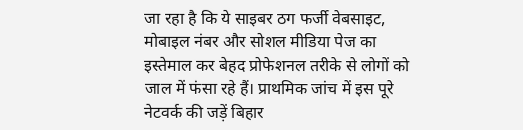जा रहा है कि ये साइबर ठग फर्जी वेबसाइट, मोबाइल नंबर और सोशल मीडिया पेज का इस्तेमाल कर बेहद प्रोफेशनल तरीके से लोगों को जाल में फंसा रहे हैं। प्राथमिक जांच में इस पूरे नेटवर्क की जड़ें बिहार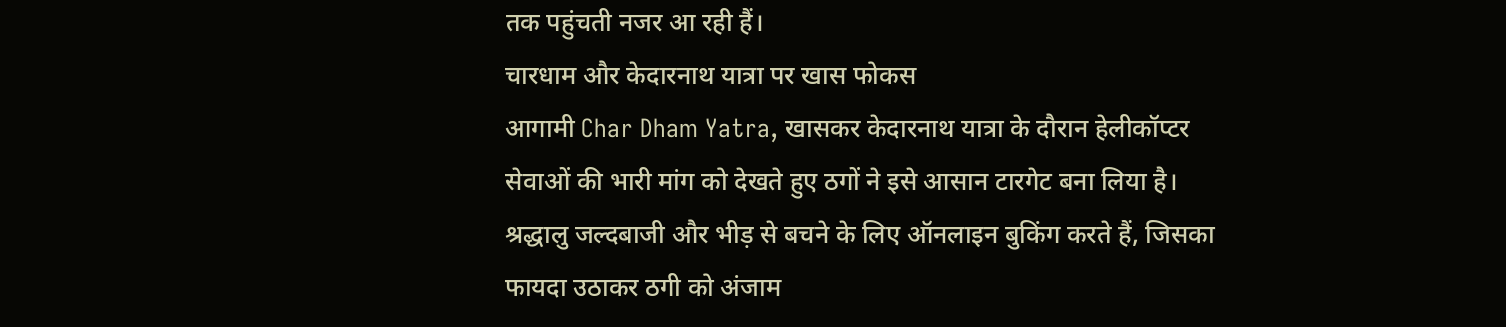तक पहुंचती नजर आ रही हैं।
चारधाम और केदारनाथ यात्रा पर खास फोकस
आगामी Char Dham Yatra, खासकर केदारनाथ यात्रा के दौरान हेलीकॉप्टर सेवाओं की भारी मांग को देखते हुए ठगों ने इसे आसान टारगेट बना लिया है। श्रद्धालु जल्दबाजी और भीड़ से बचने के लिए ऑनलाइन बुकिंग करते हैं, जिसका फायदा उठाकर ठगी को अंजाम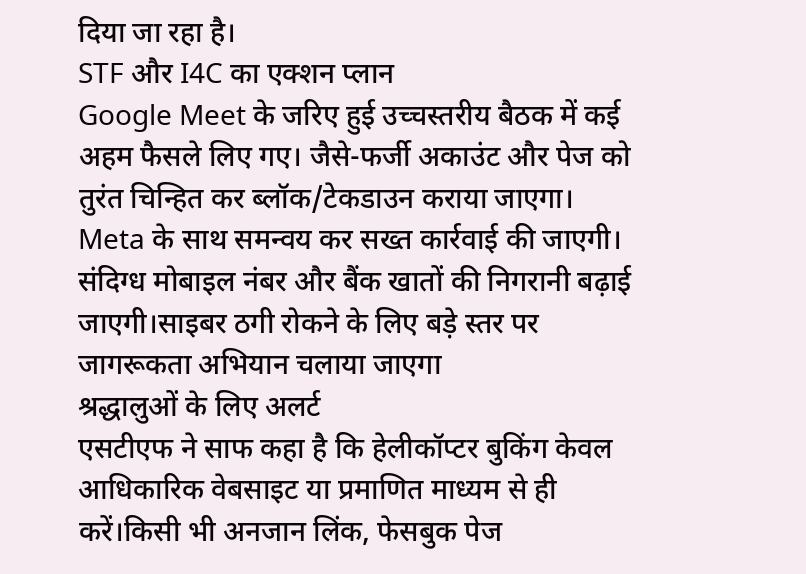दिया जा रहा है।
STF और I4C का एक्शन प्लान
Google Meet के जरिए हुई उच्चस्तरीय बैठक में कई अहम फैसले लिए गए। जैसे-फर्जी अकाउंट और पेज को तुरंत चिन्हित कर ब्लॉक/टेकडाउन कराया जाएगा। Meta के साथ समन्वय कर सख्त कार्रवाई की जाएगी। संदिग्ध मोबाइल नंबर और बैंक खातों की निगरानी बढ़ाई जाएगी।साइबर ठगी रोकने के लिए बड़े स्तर पर जागरूकता अभियान चलाया जाएगा
श्रद्धालुओं के लिए अलर्ट
एसटीएफ ने साफ कहा है कि हेलीकॉप्टर बुकिंग केवल आधिकारिक वेबसाइट या प्रमाणित माध्यम से ही करें।किसी भी अनजान लिंक, फेसबुक पेज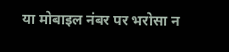या मोबाइल नंबर पर भरोसा न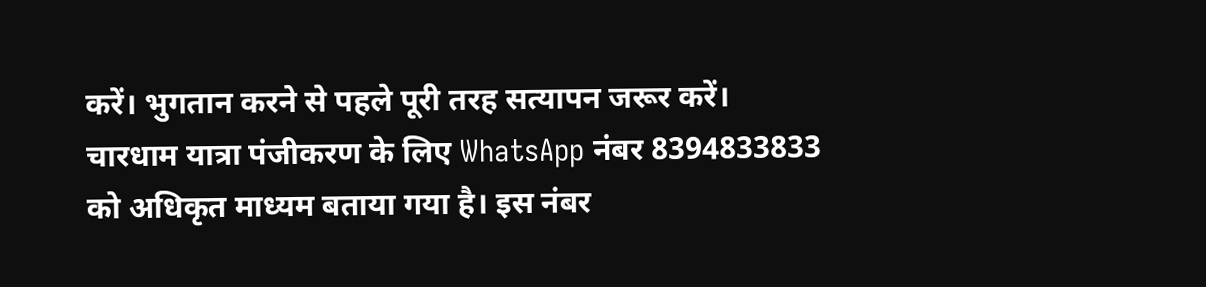करें। भुगतान करने से पहले पूरी तरह सत्यापन जरूर करें।
चारधाम यात्रा पंजीकरण के लिए WhatsApp नंबर 8394833833 को अधिकृत माध्यम बताया गया है। इस नंबर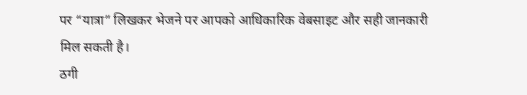पर “यात्रा” लिखकर भेजने पर आपको आधिकारिक वेबसाइट और सही जानकारी मिल सकती है।
ठगी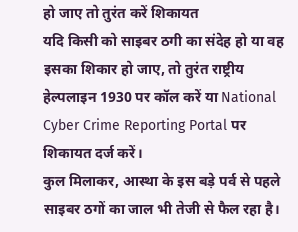हो जाए तो तुरंत करें शिकायत
यदि किसी को साइबर ठगी का संदेह हो या वह इसका शिकार हो जाए, तो तुरंत राष्ट्रीय हेल्पलाइन 1930 पर कॉल करें या National Cyber Crime Reporting Portal पर शिकायत दर्ज करें।
कुल मिलाकर, आस्था के इस बड़े पर्व से पहले साइबर ठगों का जाल भी तेजी से फैल रहा है।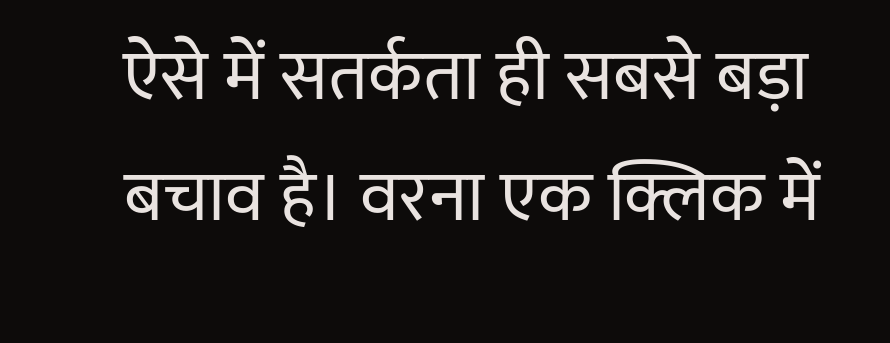ऐसे में सतर्कता ही सबसे बड़ा बचाव है। वरना एक क्लिक में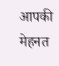आपकी मेहनत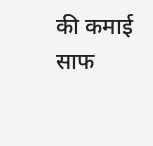की कमाई साफ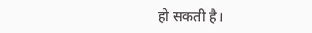हो सकती है।